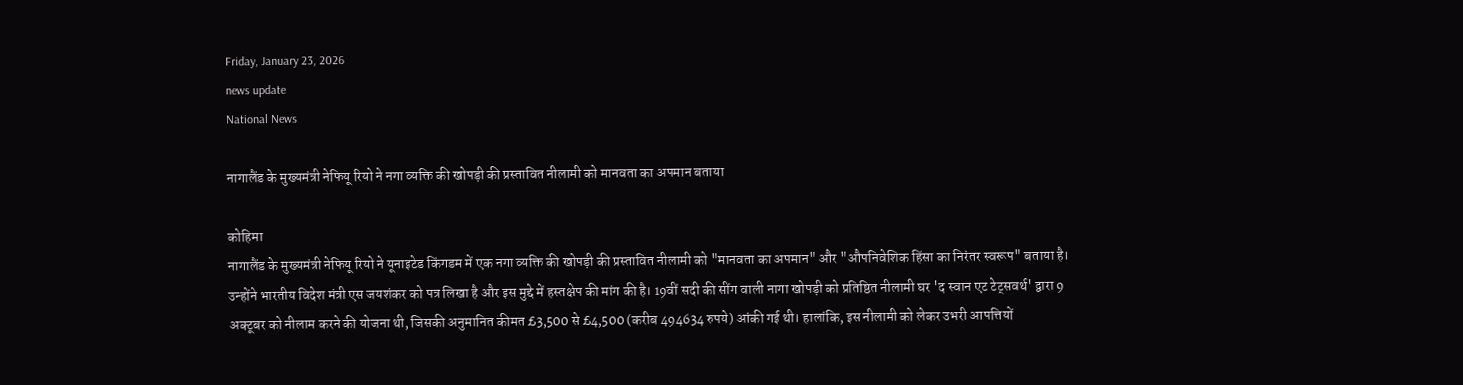Friday, January 23, 2026
news update
National News

नागालैंड के मुख्यमंत्री नेफियू रियो ने नगा व्यक्ति की खोपड़ी की प्रस्तावित नीलामी को मानवता का अपमान बताया

कोहिमा
नागालैंड के मुख्यमंत्री नेफियू रियो ने यूनाइटेड किंगडम में एक नगा व्यक्ति की खोपड़ी की प्रस्तावित नीलामी को "मानवता का अपमान" और "औपनिवेशिक हिंसा का निरंतर स्वरूप" बताया है। उन्होंने भारतीय विदेश मंत्री एस जयशंकर को पत्र लिखा है और इस मुद्दे में हस्तक्षेप की मांग की है। 19वीं सदी की सींग वाली नागा खोपड़ी को प्रतिष्ठित नीलामी घर 'द स्वान एट टेट्सवर्थ' द्वारा 9 अक्टूबर को नीलाम करने की योजना थी, जिसकी अनुमानित कीमत £3,500 से £4,500 (करीब 494634 रुपये) आंकी गई थी। हालांकि, इस नीलामी को लेकर उभरी आपत्तियों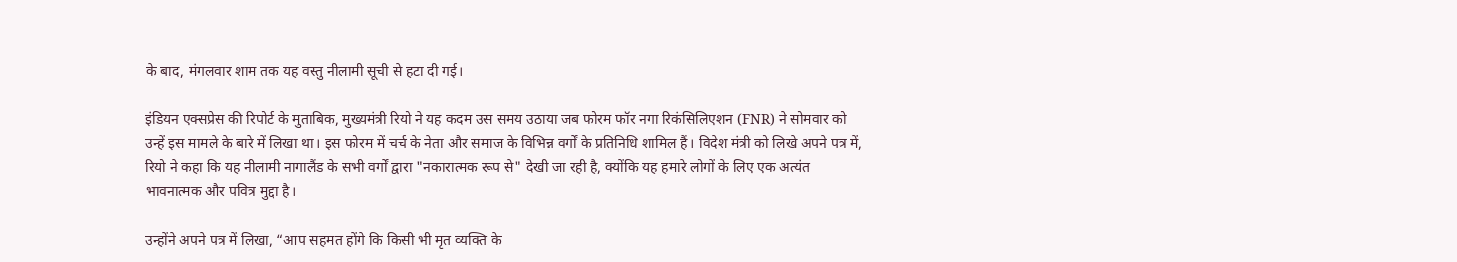के बाद, मंगलवार शाम तक यह वस्तु नीलामी सूची से हटा दी गई।

इंडियन एक्सप्रेस की रिपोर्ट के मुताबिक, मुख्यमंत्री रियो ने यह कदम उस समय उठाया जब फोरम फॉर नगा रिकंसिलिएशन (FNR) ने सोमवार को उन्हें इस मामले के बारे में लिखा था। इस फोरम में चर्च के नेता और समाज के विभिन्न वर्गों के प्रतिनिधि शामिल हैं। विदेश मंत्री को लिखे अपने पत्र में, रियो ने कहा कि यह नीलामी नागालैंड के सभी वर्गों द्वारा "नकारात्मक रूप से" देखी जा रही है, क्योंकि यह हमारे लोगों के लिए एक अत्यंत भावनात्मक और पवित्र मुद्दा है।

उन्होंने अपने पत्र में लिखा, “आप सहमत होंगे कि किसी भी मृत व्यक्ति के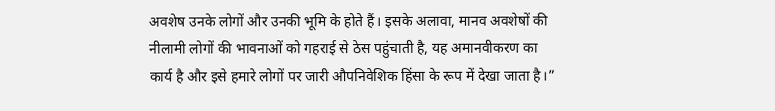अवशेष उनके लोगों और उनकी भूमि के होते हैं। इसके अलावा, मानव अवशेषों की नीलामी लोगों की भावनाओं को गहराई से ठेस पहुंचाती है, यह अमानवीकरण का कार्य है और इसे हमारे लोगों पर जारी औपनिवेशिक हिंसा के रूप में देखा जाता है।”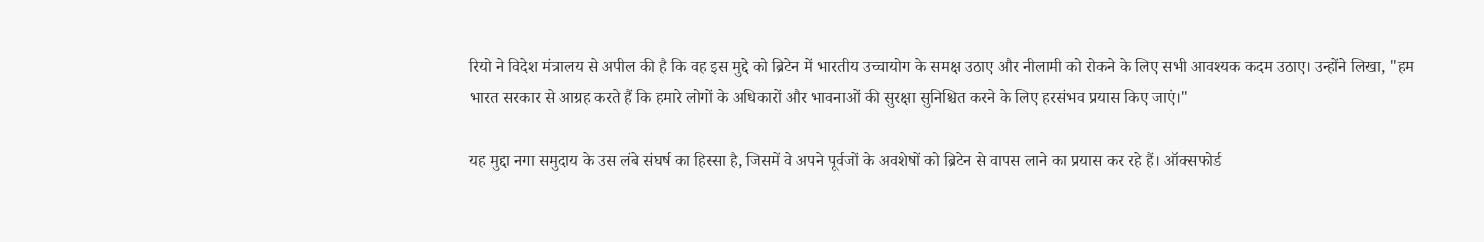रियो ने विदेश मंत्रालय से अपील की है कि वह इस मुद्दे को ब्रिटेन में भारतीय उच्चायोग के समक्ष उठाए और नीलामी को रोकने के लिए सभी आवश्यक कदम उठाए। उन्होंने लिखा, "हम भारत सरकार से आग्रह करते हैं कि हमारे लोगों के अधिकारों और भावनाओं की सुरक्षा सुनिश्चित करने के लिए हरसंभव प्रयास किए जाएं।"

यह मुद्दा नगा समुदाय के उस लंबे संघर्ष का हिस्सा है, जिसमें वे अपने पूर्वजों के अवशेषों को ब्रिटेन से वापस लाने का प्रयास कर रहे हैं। ऑक्सफोर्ड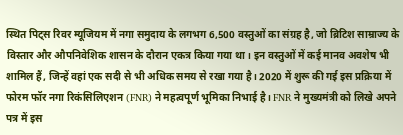स्थित पिट्स रिवर म्यूजियम में नगा समुदाय के लगभग 6,500 वस्तुओं का संग्रह है, जो ब्रिटिश साम्राज्य के विस्तार और औपनिवेशिक शासन के दौरान एकत्र किया गया था। इन वस्तुओं में कई मानव अवशेष भी शामिल हैं, जिन्हें वहां एक सदी से भी अधिक समय से रखा गया है। 2020 में शुरू की गई इस प्रक्रिया में फोरम फॉर नगा रिकंसिलिएशन (FNR) ने महत्वपूर्ण भूमिका निभाई है। FNR ने मुख्यमंत्री को लिखे अपने पत्र में इस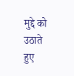मुद्दे को उठाते हुए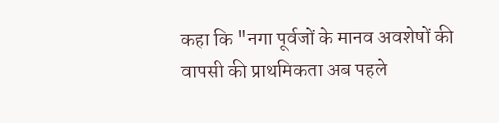कहा कि "नगा पूर्वजों के मानव अवशेषों की वापसी की प्राथमिकता अब पहले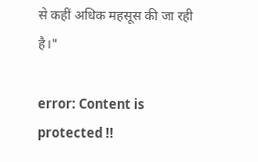से कहीं अधिक महसूस की जा रही है।"

error: Content is protected !!